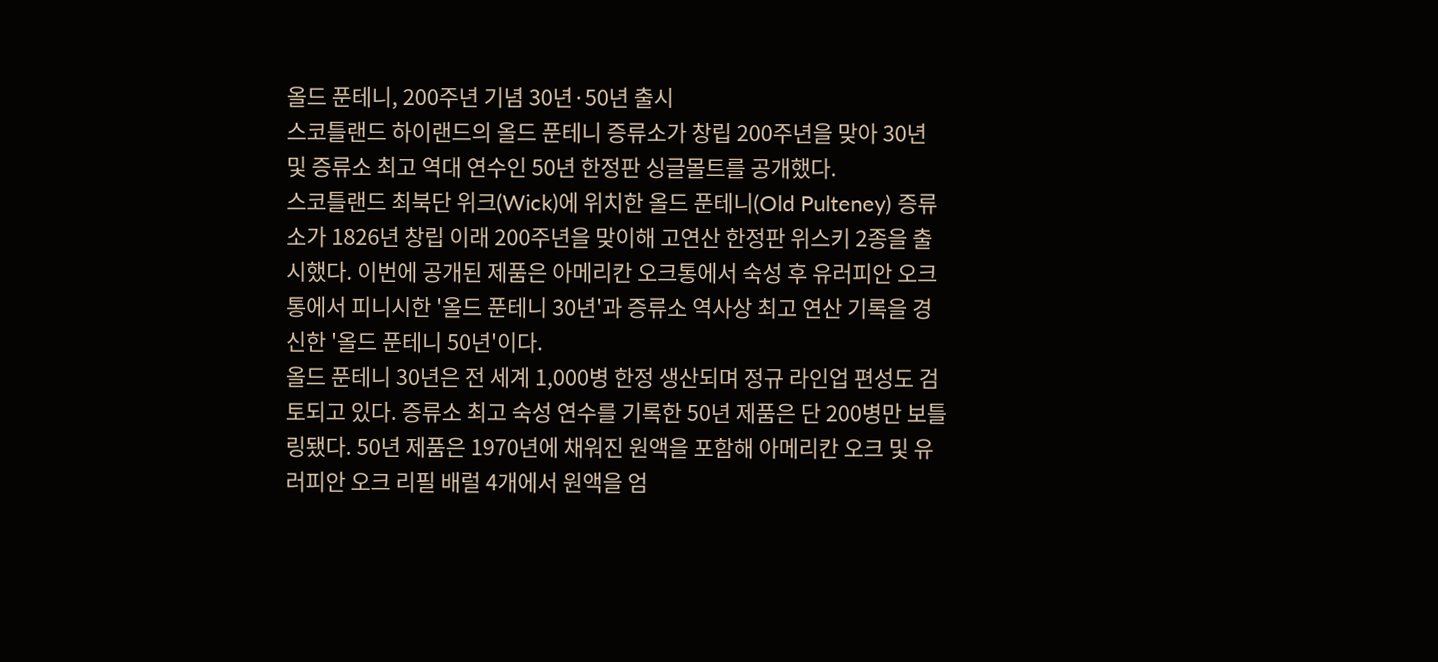올드 푼테니, 200주년 기념 30년·50년 출시
스코틀랜드 하이랜드의 올드 푼테니 증류소가 창립 200주년을 맞아 30년 및 증류소 최고 역대 연수인 50년 한정판 싱글몰트를 공개했다.
스코틀랜드 최북단 위크(Wick)에 위치한 올드 푼테니(Old Pulteney) 증류소가 1826년 창립 이래 200주년을 맞이해 고연산 한정판 위스키 2종을 출시했다. 이번에 공개된 제품은 아메리칸 오크통에서 숙성 후 유러피안 오크통에서 피니시한 '올드 푼테니 30년'과 증류소 역사상 최고 연산 기록을 경신한 '올드 푼테니 50년'이다.
올드 푼테니 30년은 전 세계 1,000병 한정 생산되며 정규 라인업 편성도 검토되고 있다. 증류소 최고 숙성 연수를 기록한 50년 제품은 단 200병만 보틀링됐다. 50년 제품은 1970년에 채워진 원액을 포함해 아메리칸 오크 및 유러피안 오크 리필 배럴 4개에서 원액을 엄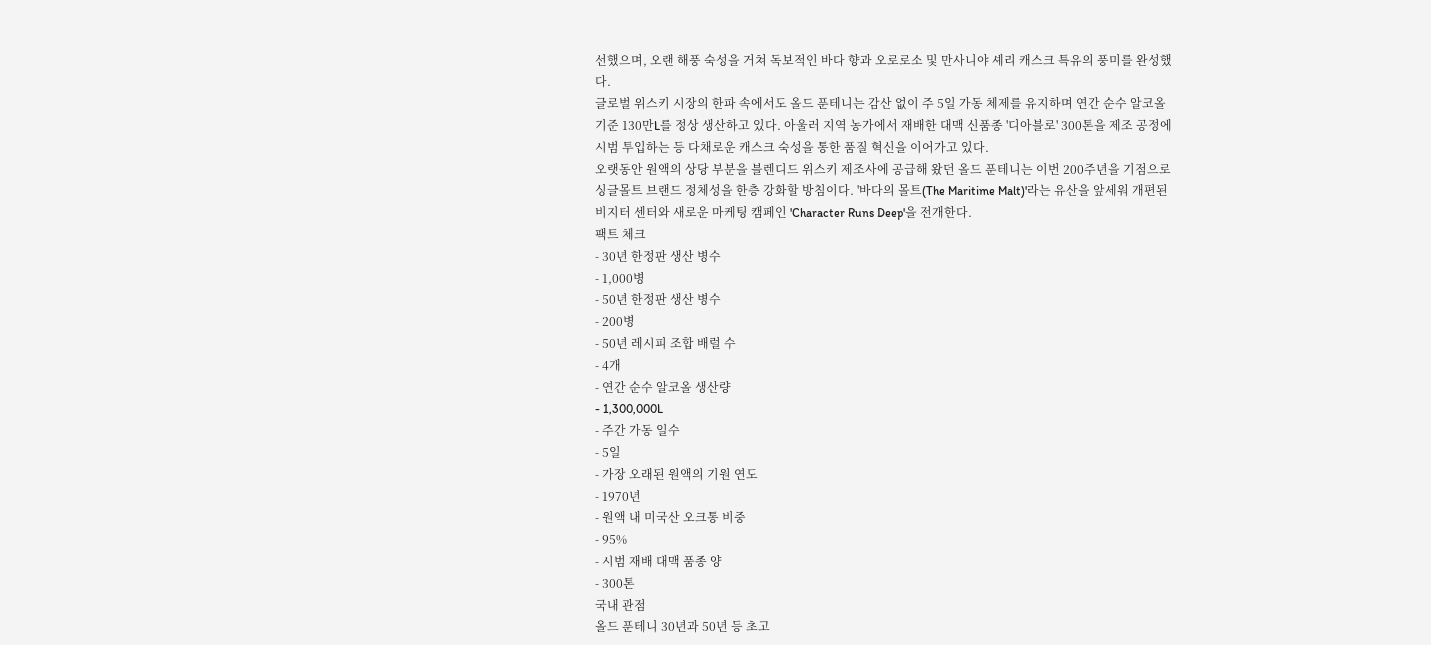선했으며, 오랜 해풍 숙성을 거쳐 독보적인 바다 향과 오로로소 및 만사니야 셰리 캐스크 특유의 풍미를 완성했다.
글로벌 위스키 시장의 한파 속에서도 올드 푼테니는 감산 없이 주 5일 가동 체제를 유지하며 연간 순수 알코올 기준 130만L를 정상 생산하고 있다. 아울러 지역 농가에서 재배한 대맥 신품종 '디아블로' 300톤을 제조 공정에 시범 투입하는 등 다채로운 캐스크 숙성을 통한 품질 혁신을 이어가고 있다.
오랫동안 원액의 상당 부분을 블렌디드 위스키 제조사에 공급해 왔던 올드 푼테니는 이번 200주년을 기점으로 싱글몰트 브랜드 정체성을 한층 강화할 방침이다. '바다의 몰트(The Maritime Malt)'라는 유산을 앞세워 개편된 비지터 센터와 새로운 마케팅 캠페인 'Character Runs Deep'을 전개한다.
팩트 체크
- 30년 한정판 생산 병수
- 1,000병
- 50년 한정판 생산 병수
- 200병
- 50년 레시피 조합 배럴 수
- 4개
- 연간 순수 알코올 생산량
- 1,300,000L
- 주간 가동 일수
- 5일
- 가장 오래된 원액의 기원 연도
- 1970년
- 원액 내 미국산 오크통 비중
- 95%
- 시범 재배 대맥 품종 양
- 300톤
국내 관점
올드 푼테니 30년과 50년 등 초고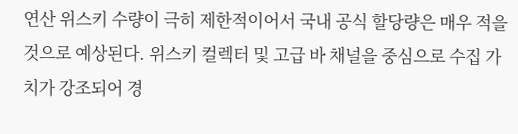연산 위스키 수량이 극히 제한적이어서 국내 공식 할당량은 매우 적을 것으로 예상된다. 위스키 컬렉터 및 고급 바 채널을 중심으로 수집 가치가 강조되어 경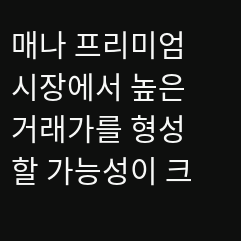매나 프리미엄 시장에서 높은 거래가를 형성할 가능성이 크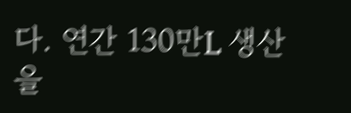다. 연간 130만L 생산을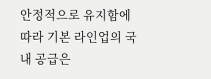안정적으로 유지함에 따라 기본 라인업의 국내 공급은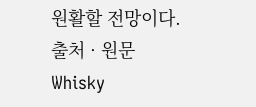원활할 전망이다.
출처 · 원문
Whisky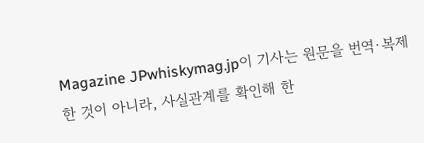Magazine JPwhiskymag.jp이 기사는 원문을 번역·복제한 것이 아니라, 사실관계를 확인해 한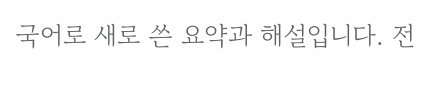국어로 새로 쓴 요약과 해설입니다. 전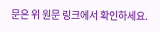문은 위 원문 링크에서 확인하세요.